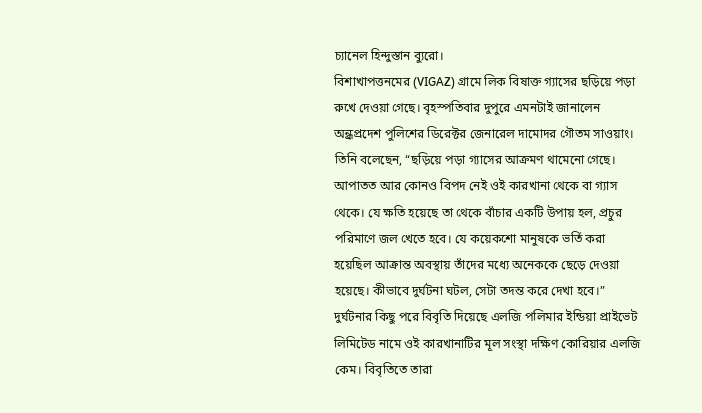চ্যানেল হিন্দুস্তান ব্যুরো।
বিশাখাপত্তনমের (VIGAZ) গ্রামে লিক বিষাক্ত গ্যাসের ছড়িয়ে পড়া রুখে দেওয়া গেছে। বৃহস্পতিবার দুপুরে এমনটাই জানালেন অন্ধ্রপ্রদেশ পুলিশের ডিরেক্টর জেনারেল দামোদর গৌতম সাওয়াং। তিনি বলেছেন, “ছড়িয়ে পড়া গ্যাসের আক্রমণ থামেনো গেছে। আপাতত আর কোনও বিপদ নেই ওই কারখানা থেকে বা গ্যাস থেকে। যে ক্ষতি হয়েছে তা থেকে বাঁচার একটি উপায় হল, প্রচুর পরিমাণে জল খেতে হবে। যে কয়েকশো মানুষকে ভর্তি করা হয়েছিল আক্রান্ত অবস্থায় তাঁদের মধ্যে অনেককে ছেড়ে দেওয়া হয়েছে। কীভাবে দুর্ঘটনা ঘটল, সেটা তদন্ত করে দেখা হবে।”
দুর্ঘটনার কিছু পরে বিবৃতি দিয়েছে এলজি পলিমার ইন্ডিয়া প্রাইভেট লিমিটেড নামে ওই কারখানাটির মূল সংস্থা দক্ষিণ কোরিয়ার এলজি কেম। বিবৃতিতে তারা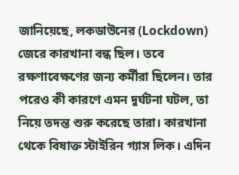জানিয়েছে, লকডাউনের (Lockdown) জেরে কারখানা বন্ধ ছিল। তবে রক্ষণাবেক্ষণের জন্য কর্মীরা ছিলেন। তার পরেও কী কারণে এমন দুর্ঘটনা ঘটল, তা নিয়ে তদন্ত শুরু করেছে তারা। কারখানা থেকে বিষাক্ত স্টাইরিন গ্যাস লিক। এদিন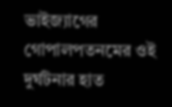ভাইজ্যাগের গোপালপতনমের ওই দুর্ঘটনার হাত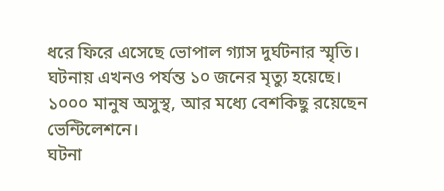ধরে ফিরে এসেছে ভোপাল গ্যাস দুর্ঘটনার স্মৃতি। ঘটনায় এখনও পর্যন্ত ১০ জনের মৃত্যু হয়েছে। ১০০০ মানুষ অসুস্থ, আর মধ্যে বেশকিছু রয়েছেন ভেন্টিলেশনে।
ঘটনা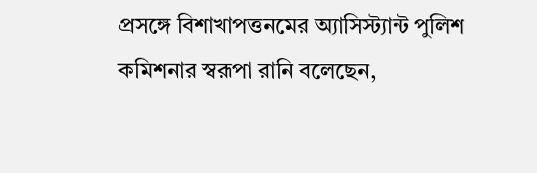প্রসঙ্গে বিশাখাপত্তনমের অ্যাসিস্ট্যান্ট পুলিশ কমিশনার স্বরূপা রানি বলেছেন,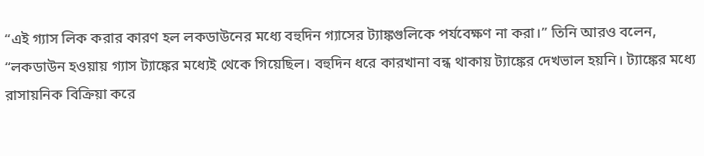“এই গ্যাস লিক করার কারণ হল লকডাউনের মধ্যে বহুদিন গ্যাসের ট্যাঙ্কগুলিকে পর্যবেক্ষণ না করা।” তিনি আরও বলেন, “লকডাউন হওয়ায় গ্যাস ট্যাঙ্কের মধ্যেই থেকে গিয়েছিল। বহুদিন ধরে কারখানা বন্ধ থাকায় ট্যাঙ্কের দেখভাল হয়নি। ট্যাঙ্কের মধ্যে রাসায়নিক বিক্রিয়া করে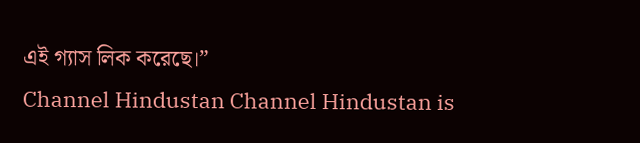এই গ্যাস লিক করেছে।”
Channel Hindustan Channel Hindustan is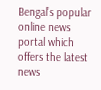Bengal’s popular online news portal which offers the latest news